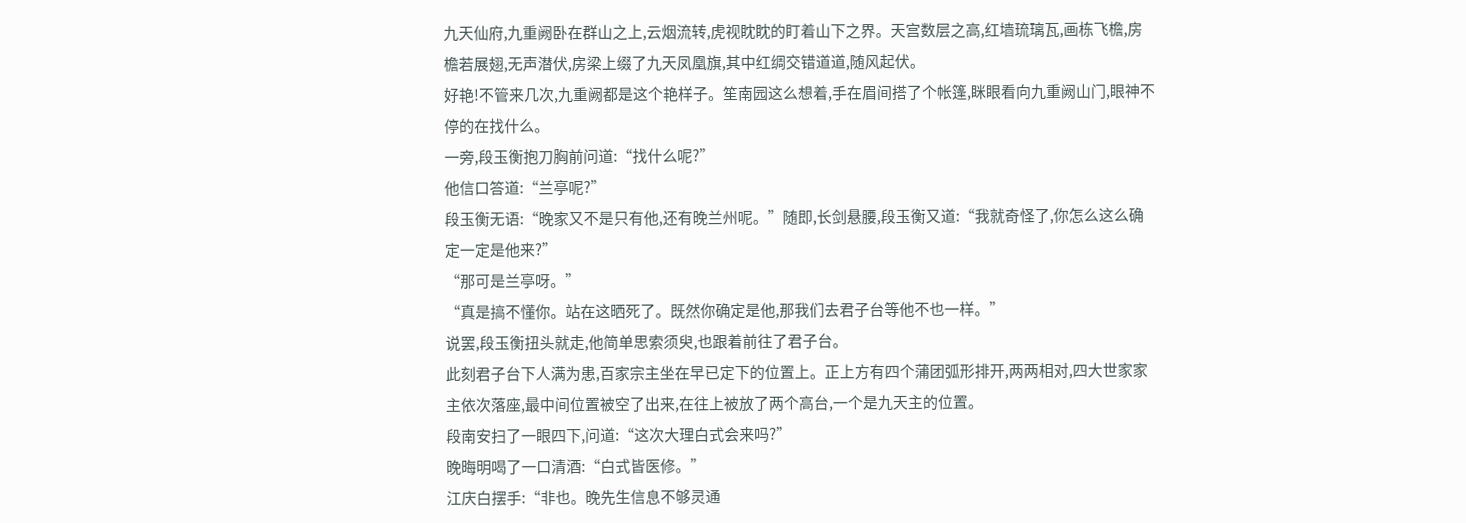九天仙府,九重阙卧在群山之上,云烟流转,虎视眈眈的盯着山下之界。天宫数层之高,红墙琉璃瓦,画栋飞檐,房檐若展翅,无声潜伏,房梁上缀了九天凤凰旗,其中红绸交错道道,随风起伏。
好艳!不管来几次,九重阙都是这个艳样子。笙南园这么想着,手在眉间搭了个帐篷,眯眼看向九重阙山门,眼神不停的在找什么。
一旁,段玉衡抱刀胸前问道:“找什么呢?”
他信口答道:“兰亭呢?”
段玉衡无语:“晚家又不是只有他,还有晚兰州呢。”随即,长剑悬腰,段玉衡又道:“我就奇怪了,你怎么这么确定一定是他来?”
“那可是兰亭呀。”
“真是搞不懂你。站在这晒死了。既然你确定是他,那我们去君子台等他不也一样。”
说罢,段玉衡扭头就走,他简单思索须臾,也跟着前往了君子台。
此刻君子台下人满为患,百家宗主坐在早已定下的位置上。正上方有四个蒲团弧形排开,两两相对,四大世家家主依次落座,最中间位置被空了出来,在往上被放了两个高台,一个是九天主的位置。
段南安扫了一眼四下,问道:“这次大理白式会来吗?”
晚晦明喝了一口清酒:“白式皆医修。”
江庆白摆手:“非也。晚先生信息不够灵通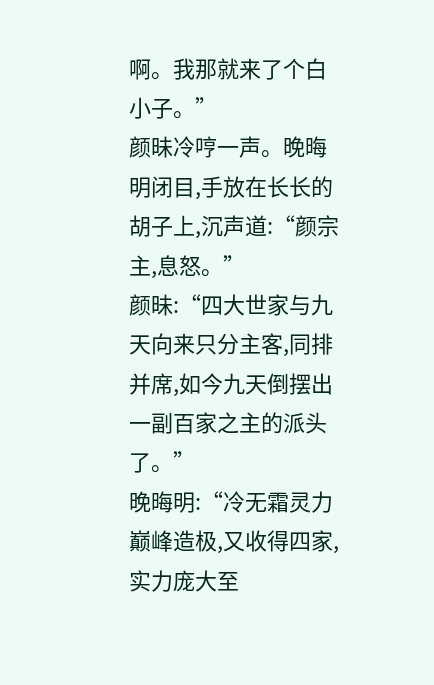啊。我那就来了个白小子。”
颜昧冷哼一声。晚晦明闭目,手放在长长的胡子上,沉声道:“颜宗主,息怒。”
颜昧:“四大世家与九天向来只分主客,同排并席,如今九天倒摆出一副百家之主的派头了。”
晚晦明:“冷无霜灵力巅峰造极,又收得四家,实力庞大至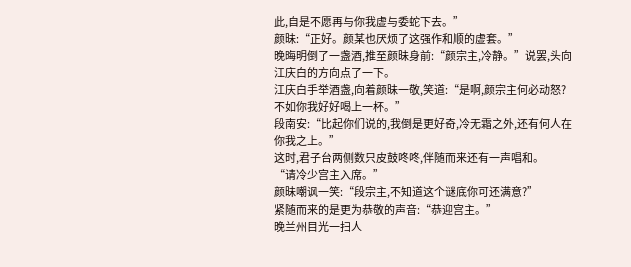此,自是不愿再与你我虚与委蛇下去。”
颜昧:“正好。颜某也厌烦了这强作和顺的虚套。”
晚晦明倒了一盏酒,推至颜昧身前:“颜宗主,冷静。”说罢,头向江庆白的方向点了一下。
江庆白手举酒盏,向着颜昧一敬,笑道:“是啊,颜宗主何必动怒?不如你我好好喝上一杯。”
段南安:“比起你们说的,我倒是更好奇,冷无霜之外,还有何人在你我之上。”
这时,君子台两侧数只皮鼓咚咚,伴随而来还有一声唱和。
“请冷少宫主入席。”
颜昧嘲讽一笑:“段宗主,不知道这个谜底你可还满意?”
紧随而来的是更为恭敬的声音:“恭迎宫主。”
晚兰州目光一扫人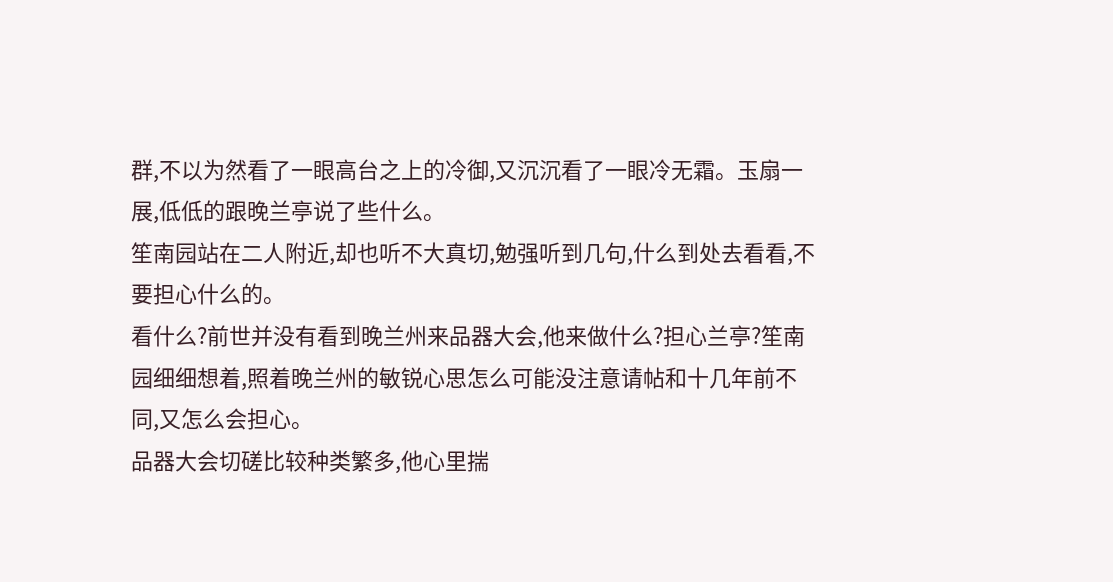群,不以为然看了一眼高台之上的冷御,又沉沉看了一眼冷无霜。玉扇一展,低低的跟晚兰亭说了些什么。
笙南园站在二人附近,却也听不大真切,勉强听到几句,什么到处去看看,不要担心什么的。
看什么?前世并没有看到晚兰州来品器大会,他来做什么?担心兰亭?笙南园细细想着,照着晚兰州的敏锐心思怎么可能没注意请帖和十几年前不同,又怎么会担心。
品器大会切磋比较种类繁多,他心里揣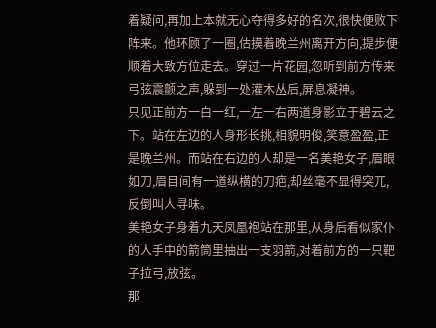着疑问,再加上本就无心夺得多好的名次,很快便败下阵来。他环顾了一圈,估摸着晚兰州离开方向,提步便顺着大致方位走去。穿过一片花园,忽听到前方传来弓弦震颤之声,躲到一处灌木丛后,屏息凝神。
只见正前方一白一红,一左一右两道身影立于碧云之下。站在左边的人身形长挑,相貌明俊,笑意盈盈,正是晚兰州。而站在右边的人却是一名美艳女子,眉眼如刀,眉目间有一道纵横的刀疤,却丝毫不显得突兀,反倒叫人寻味。
美艳女子身着九天凤凰袍站在那里,从身后看似家仆的人手中的箭筒里抽出一支羽箭,对着前方的一只靶子拉弓,放弦。
那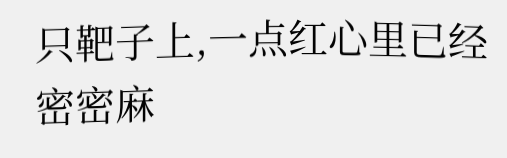只靶子上,一点红心里已经密密麻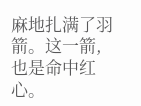麻地扎满了羽箭。这一箭,也是命中红心。